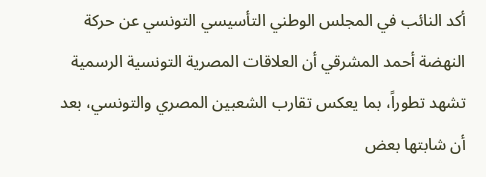أكد النائب في المجلس الوطني التأسيسي التونسي عن حركة النهضة أحمد المشرقي أن العلاقات المصرية التونسية الرسمية تشهد تطوراً، بما يعكس تقارب الشعبين المصري والتونسي، بعد أن شابتها بعض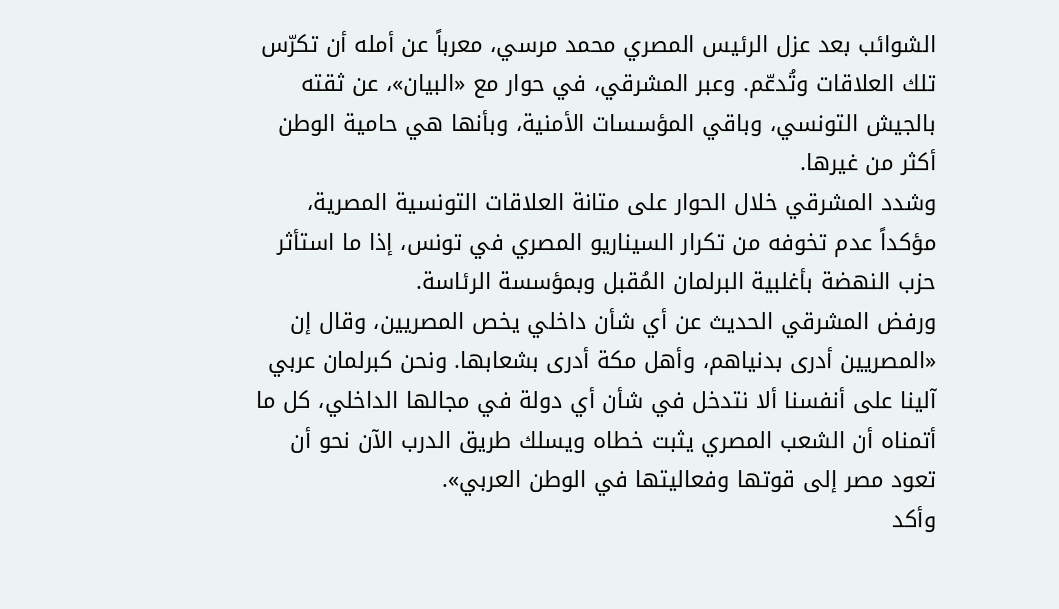الشوائب بعد عزل الرئيس المصري محمد مرسي، معرباً عن أمله أن تكرّس تلك العلاقات وتُدعّم. وعبر المشرقي، في حوار مع «البيان»، عن ثقته بالجيش التونسي، وباقي المؤسسات الأمنية، وبأنها هي حامية الوطن أكثر من غيرها.
وشدد المشرقي خلال الحوار على متانة العلاقات التونسية المصرية، مؤكداً عدم تخوفه من تكرار السيناريو المصري في تونس، إذا ما استأثر حزب النهضة بأغلبية البرلمان المُقبل وبمؤسسة الرئاسة.
ورفض المشرقي الحديث عن أي شأن داخلي يخص المصريين، وقال إن «المصريين أدرى بدنياهم، وأهل مكة أدرى بشعابها. ونحن كبرلمان عربي آلينا على أنفسنا ألا نتدخل في شأن أي دولة في مجالها الداخلي، كل ما أتمناه أن الشعب المصري يثبت خطاه ويسلك طريق الدرب الآن نحو أن تعود مصر إلى قوتها وفعاليتها في الوطن العربي».
وأكد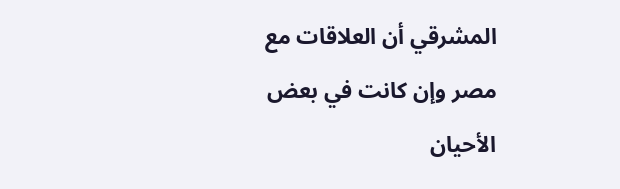المشرقي أن العلاقات مع مصر وإن كانت في بعض الأحيان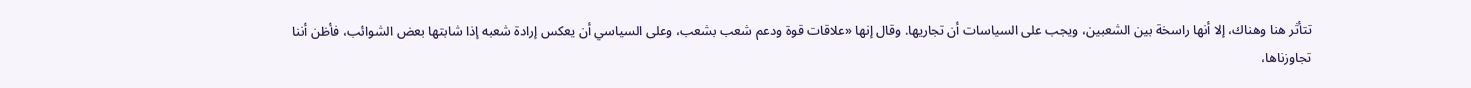تتأثر هنا وهناك، إلا أنها راسخة بين الشعبين، ويجب على السياسات أن تجاريها. وقال إنها «علاقات قوة ودعم شعب بشعب، وعلى السياسي أن يعكس إرادة شعبه إذا شابتها بعض الشوائب، فأظن أننا تجاوزناها،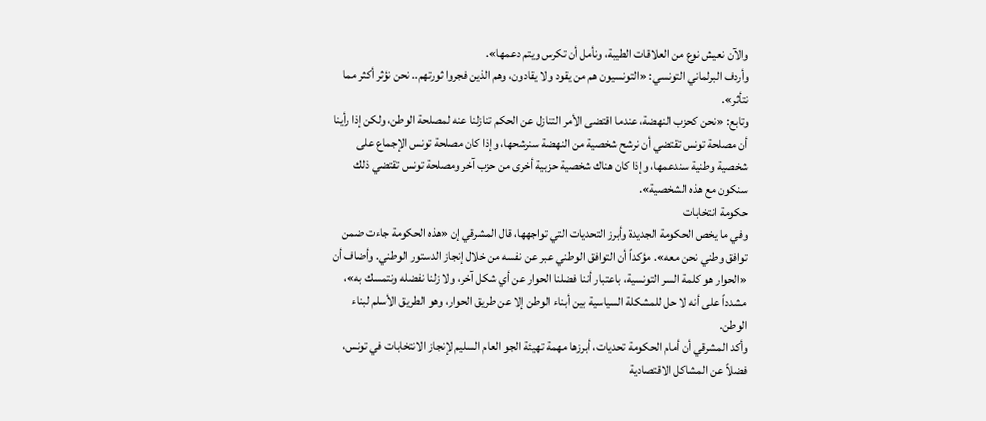والآن نعيش نوع من العلاقات الطيبة، ونأمل أن تكرس ويتم دعمها».
وأردف البرلماني التونسي: «التونسيون هم من يقود ولا يقادون، وهم الذين فجروا ثورتهم.. نحن نؤثر أكثر مما نتأثر».
وتابع: «نحن كحزب النهضة، عندما اقتضى الأمر التنازل عن الحكم تنازلنا عنه لمصلحة الوطن، ولكن إذا رأينا أن مصلحة تونس تقتضي أن نرشح شخصية من النهضة سنرشحها، وإذا كان مصلحة تونس الإجماع على شخصية وطنية سندعمها، وإذا كان هناك شخصية حزبية أخرى من حزب آخر ومصلحة تونس تقتضي ذلك سنكون مع هذه الشخصية».
حكومة انتخابات
وفي ما يخص الحكومة الجديدة وأبرز التحديات التي تواجهها، قال المشرقي إن «هذه الحكومة جاءت ضمن توافق وطني نحن معه». مؤكداً أن التوافق الوطني عبر عن نفسه من خلال إنجاز الدستور الوطني. وأضاف أن «الحوار هو كلمة السر التونسية، باعتبار أننا فضلنا الحوار عن أي شكل آخر، ولا زلنا نفضله ونتمسك به»، مشدداً على أنه لا حل للمشكلة السياسية بين أبناء الوطن إلا عن طريق الحوار، وهو الطريق الأسلم لبناء الوطن.
وأكد المشرقي أن أمام الحكومة تحديات، أبرزها مهمة تهيئة الجو العام السليم لإنجاز الانتخابات في تونس، فضلاً عن المشاكل الاقتصادية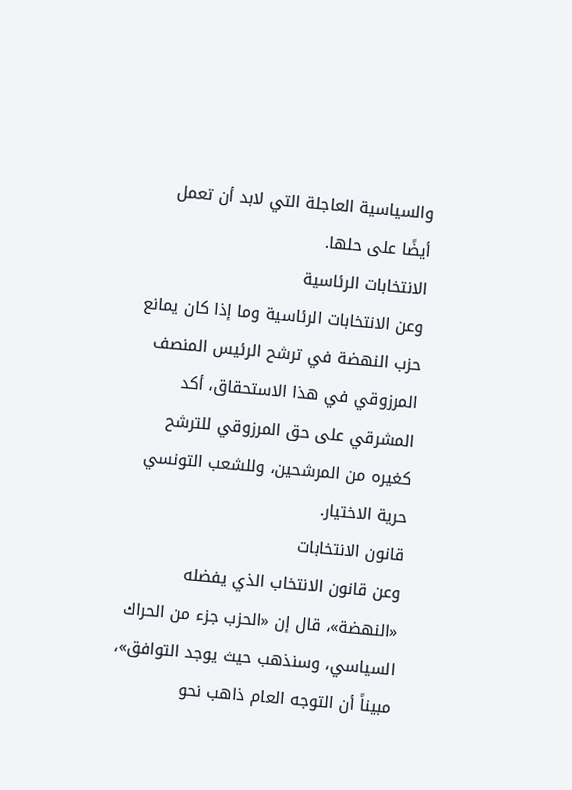والسياسية العاجلة التي لابد أن تعمل أيضًا على حلها.
الانتخابات الرئاسية
وعن الانتخابات الرئاسية وما إذا كان يمانع حزب النهضة في ترشح الرئيس المنصف المرزوقي في هذا الاستحقاق، أكد المشرقي على حق المرزوقي للترشح كغيره من المرشحين، وللشعب التونسي حرية الاختيار.
قانون الانتخابات
وعن قانون الانتخاب الذي يفضله «النهضة»، قال إن «الحزب جزء من الحراك السياسي، وسنذهب حيث يوجد التوافق»، مبيناً أن التوجه العام ذاهب نحو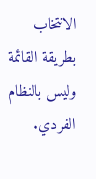الانتخاب بطريقة القائمة وليس بالنظام الفردي.